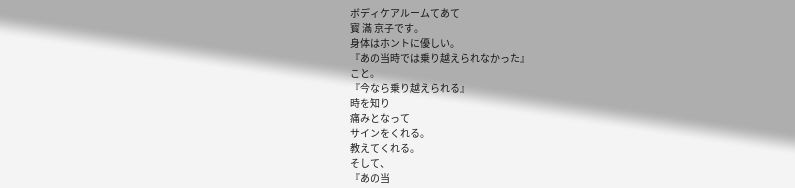ボディケアルームてあて
寳 滿 京子です。
身体はホントに優しい。
『あの当時では乗り越えられなかった』
こと。
『今なら乗り越えられる』
時を知り
痛みとなって
サインをくれる。
教えてくれる。
そして、
『あの当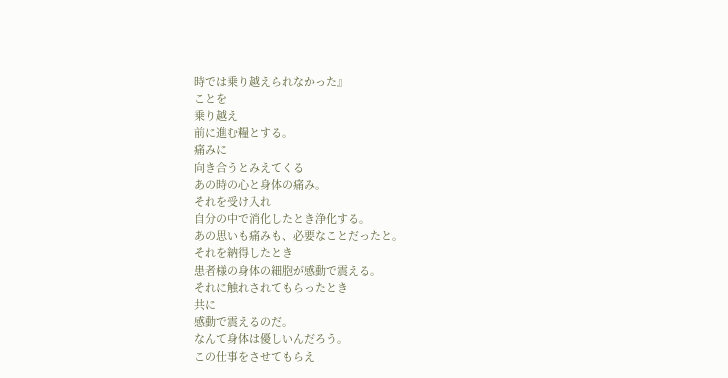時では乗り越えられなかった』
ことを
乗り越え
前に進む糧とする。
痛みに
向き合うとみえてくる
あの時の心と身体の痛み。
それを受け入れ
自分の中で消化したとき浄化する。
あの思いも痛みも、必要なことだったと。
それを納得したとき
患者様の身体の細胞が感動で震える。
それに触れされてもらったとき
共に
感動で震えるのだ。
なんて身体は優しいんだろう。
この仕事をさせてもらえ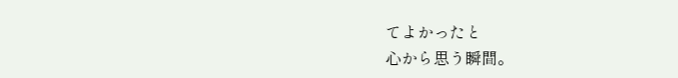てよかったと
心から思う瞬間。